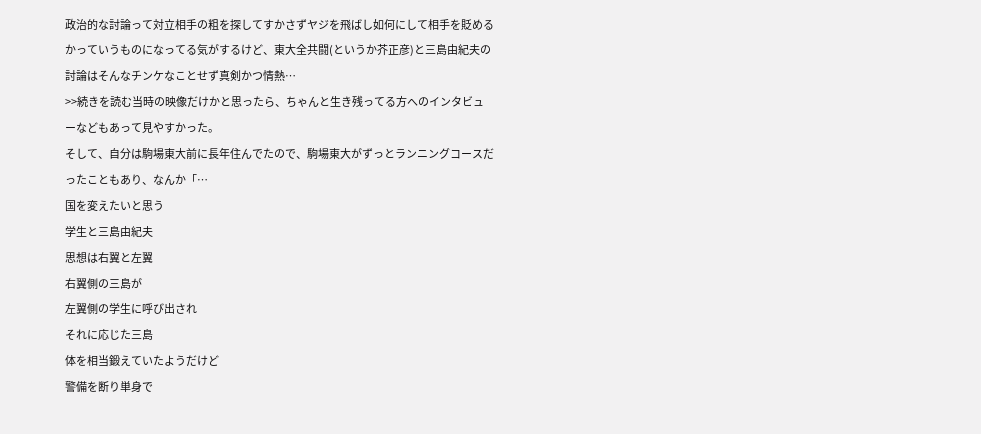政治的な討論って対立相手の粗を探してすかさずヤジを飛ばし如何にして相手を貶めるかっていうものになってる気がするけど、東大全共闘(というか芥正彦)と三島由紀夫の討論はそんなチンケなことせず真剣かつ情熱…
>>続きを読む当時の映像だけかと思ったら、ちゃんと生き残ってる方へのインタビューなどもあって見やすかった。
そして、自分は駒場東大前に長年住んでたので、駒場東大がずっとランニングコースだったこともあり、なんか「…
国を変えたいと思う
学生と三島由紀夫
思想は右翼と左翼
右翼側の三島が
左翼側の学生に呼び出され
それに応じた三島
体を相当鍛えていたようだけど
警備を断り単身で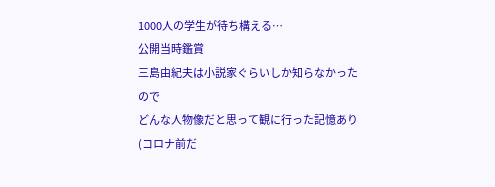1000人の学生が待ち構える…
公開当時鑑賞
三島由紀夫は小説家ぐらいしか知らなかったので
どんな人物像だと思って観に行った記憶あり(コロナ前だ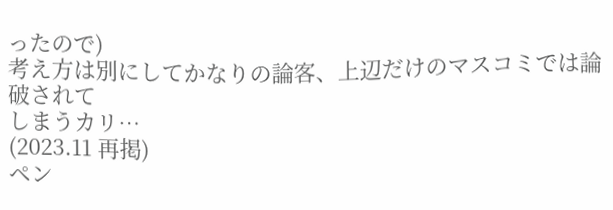ったので)
考え方は別にしてかなりの論客、上辺だけのマスコミでは論破されて
しまうカリ…
(2023.11 再掲)
ペン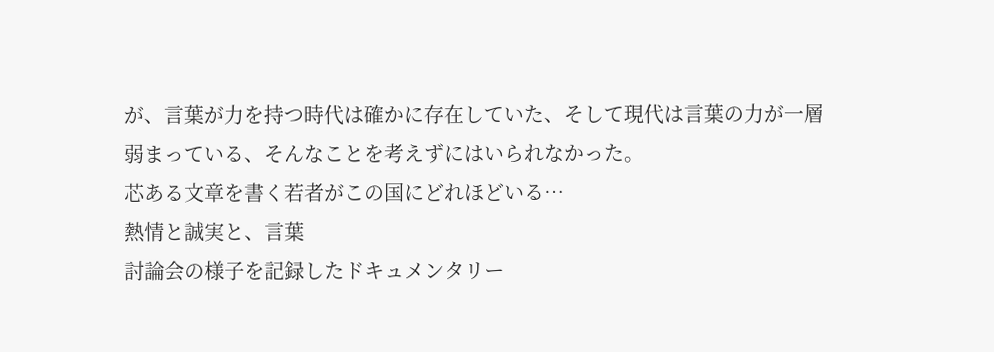が、言葉が力を持つ時代は確かに存在していた、そして現代は言葉の力が一層弱まっている、そんなことを考えずにはいられなかった。
芯ある文章を書く若者がこの国にどれほどいる…
熱情と誠実と、言葉
討論会の様子を記録したドキュメンタリー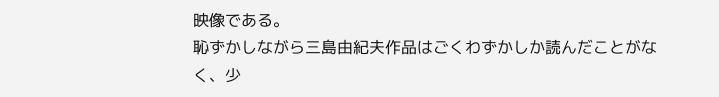映像である。
恥ずかしながら三島由紀夫作品はごくわずかしか読んだことがなく、少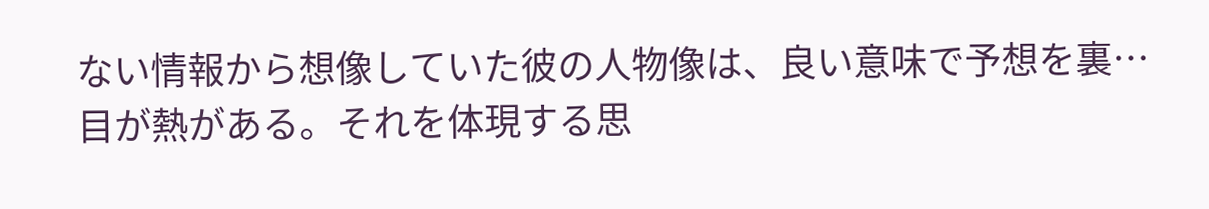ない情報から想像していた彼の人物像は、良い意味で予想を裏…
目が熱がある。それを体現する思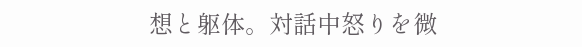想と躯体。対話中怒りを微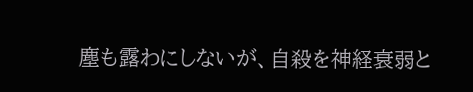塵も露わにしないが、自殺を神経衰弱と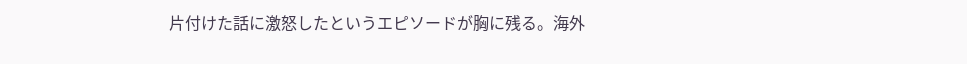片付けた話に激怒したというエピソードが胸に残る。海外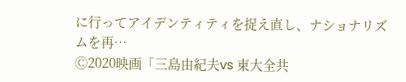に行ってアイデンティティを捉え直し、ナショナリズムを再…
Ⓒ2020映画「三島由紀夫vs 東大全共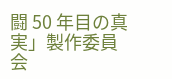闘 50 年目の真実」製作委員会